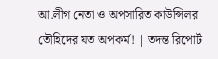আ.লীগ নেতা ও অপসারিত কাউন্সিলর তৌহিদের যত অপকর্ম! | তদন্ত রিপোর্ট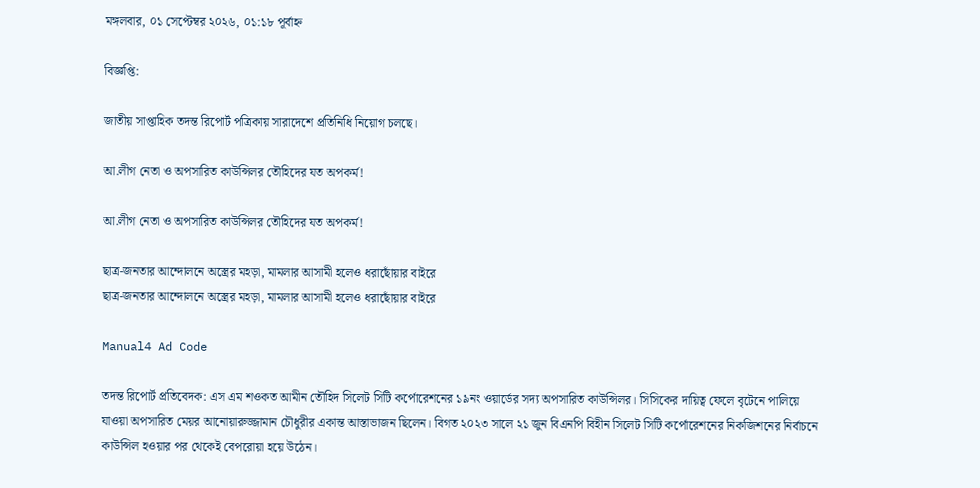মঙ্গলবার, ০১ সেপ্টেম্বর ২০২৬, ০১:১৮ পূর্বাহ্ন

বিজ্ঞপ্তি:

জাতীয় সাপ্তাহিক তদন্ত রিপোর্ট পত্রিকায় সারাদেশে প্রতিনিধি নিয়োগ চলছে।

আ.লীগ নেতা ও অপসারিত কাউন্সিলর তৌহিদের যত অপকর্ম!

আ.লীগ নেতা ও অপসারিত কাউন্সিলর তৌহিদের যত অপকর্ম!

ছাত্র-জনতার আন্দোলনে অস্ত্রের মহড়া, মামলার আসামী হলেও ধরাছোঁয়ার বাইরে
ছাত্র-জনতার আন্দোলনে অস্ত্রের মহড়া, মামলার আসামী হলেও ধরাছোঁয়ার বাইরে

Manual4 Ad Code

তদন্ত রিপোর্ট প্রতিবেদক: এস এম শওকত আমীন তৌহিদ সিলেট সিটি কর্পোরেশনের ১৯নং ওয়ার্ডের সদ্য অপসারিত কাউন্সিলর। সিসিকের দায়িত্ব ফেলে বৃটেনে পালিয়ে যাওয়া অপসারিত মেয়র আনোয়ারুজ্জামান চৌধুরীর একান্ত আস্তাভাজন ছিলেন। বিগত ২০২৩ সালে ২১ জুন বিএনপি বিহীন সিলেট সিটি কর্পোরেশনের নিকজিশনের নির্বাচনে কাউন্সিল হওয়ার পর থেকেই বেপরোয়া হয়ে উঠেন।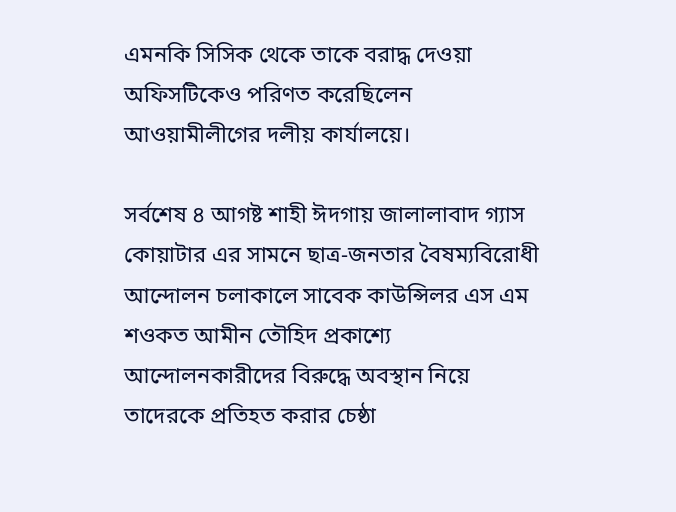এমনকি সিসিক থেকে তাকে বরাদ্ধ দেওয়া অফিসটিকেও পরিণত করেছিলেন আওয়ামীলীগের দলীয় কার্যালয়ে।

সর্বশেষ ৪ আগষ্ট শাহী ঈদগায় জালালাবাদ গ্যাস কোয়াটার এর সামনে ছাত্র-জনতার বৈষম্যবিরোধী আন্দোলন চলাকালে সাবেক কাউন্সিলর এস এম শওকত আমীন তৌহিদ প্রকাশ্যে আন্দোলনকারীদের বিরুদ্ধে অবস্থান নিয়ে তাদেরকে প্রতিহত করার চেষ্ঠা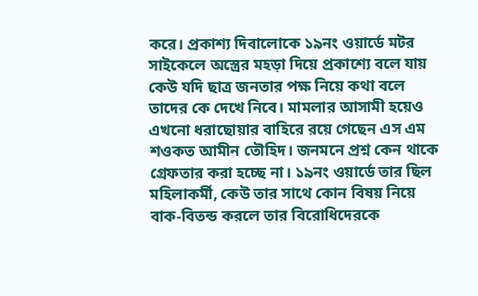করে। প্রকাশ্য দিবালোকে ১৯নং ওয়ার্ডে মটর সাইকেলে অস্ত্রের মহড়া দিয়ে প্রকাশ্যে বলে যায় কেউ যদি ছাত্র জনতার পক্ষ নিয়ে কথা বলে তাদের কে দেখে নিবে। মামলার আসামী হয়েও এখনো ধরাছোয়ার বাহিরে রয়ে গেছেন এস এম শওকত আমীন তৌহিদ। জনমনে প্রশ্ন কেন থাকে গ্রেফতার করা হচ্ছে না। ১৯নং ওয়ার্ডে তার ছিল মহিলাকর্মী, কেউ তার সাথে কোন বিষয় নিয়ে বাক-বিতন্ড করলে তার বিরোধিদেরকে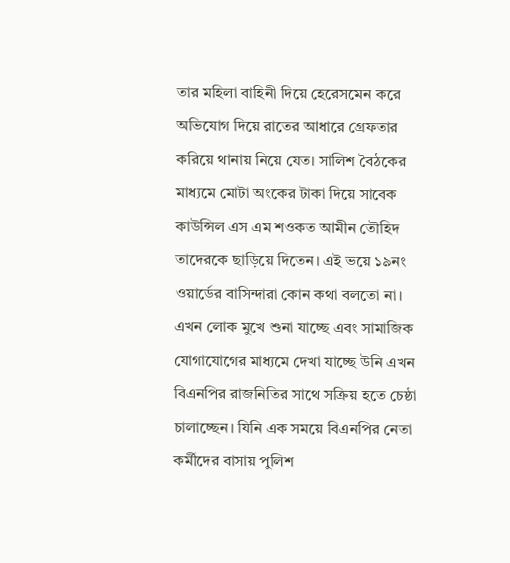তার মহিলা বাহিনী দিয়ে হেরেসমেন করে অভিযোগ দিয়ে রাতের আধারে গ্রেফতার করিয়ে থানায় নিয়ে যেত। সালিশ বৈঠকের মাধ্যমে মোটা অংকের টাকা দিয়ে সাবেক কাউন্সিল এস এম শওকত আমীন তৌহিদ তাদেরকে ছাড়িয়ে দিতেন। এই ভয়ে ১৯নং ওয়ার্ডের বাসিন্দারা কোন কথা বলতো না। এখন লোক মুখে শুনা যাচ্ছে এবং সামাজিক যোগাযোগের মাধ্যমে দেখা যাচ্ছে উনি এখন বিএনপির রাজনিতির সাথে সক্রিয় হতে চেষ্ঠা চালাচ্ছেন। যিনি এক সময়ে বিএনপির নেতা কর্মীদের বাসায় পুলিশ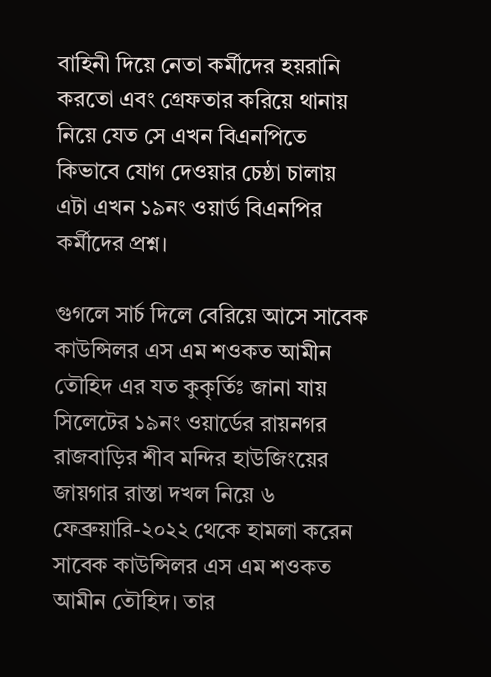বাহিনী দিয়ে নেতা কর্মীদের হয়রানি করতো এবং গ্রেফতার করিয়ে থানায় নিয়ে যেত সে এখন বিএনপিতে কিভাবে যোগ দেওয়ার চেষ্ঠা চালায় এটা এখন ১৯নং ওয়ার্ড বিএনপির কর্মীদের প্রশ্ন।

গুগলে সার্চ দিলে বেরিয়ে আসে সাবেক কাউন্সিলর এস এম শওকত আমীন তৌহিদ এর যত কুকৃর্তিঃ জানা যায় সিলেটের ১৯নং ওয়ার্ডের রায়নগর রাজবাড়ির শীব মন্দির হাউজিংয়ের জায়গার রাস্তা দখল নিয়ে ৬ ফেব্রুয়ারি-২০২২ থেকে হামলা করেন সাবেক কাউন্সিলর এস এম শওকত আমীন তৌহিদ। তার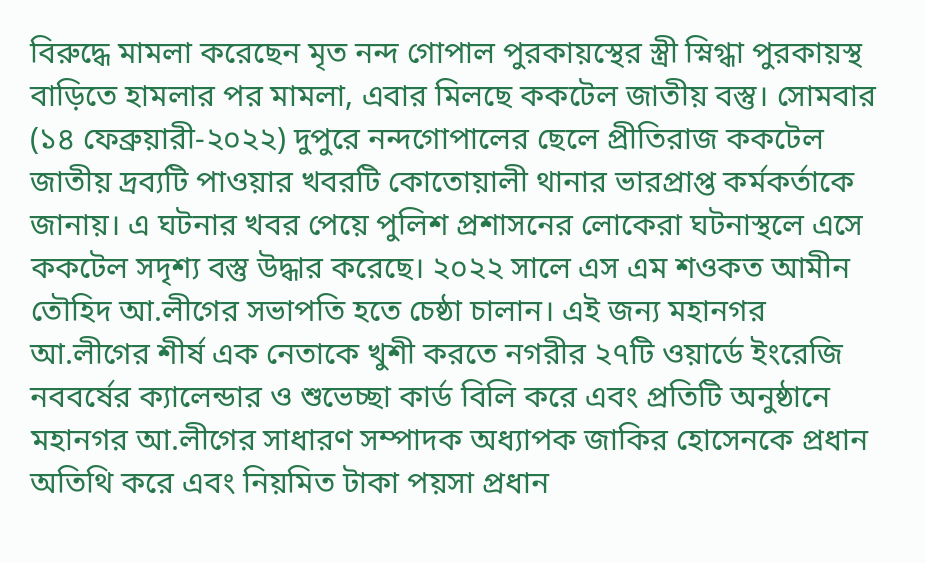বিরুদ্ধে মামলা করেছেন মৃত নন্দ গোপাল পুরকায়স্থের স্ত্রী স্নিগ্ধা পুরকায়স্থ বাড়িতে হামলার পর মামলা, এবার মিলছে ককটেল জাতীয় বস্তু। সোমবার (১৪ ফেব্রুয়ারী-২০২২) দুপুরে নন্দগোপালের ছেলে প্রীতিরাজ ককটেল জাতীয় দ্রব্যটি পাওয়ার খবরটি কোতোয়ালী থানার ভারপ্রাপ্ত কর্মকর্তাকে জানায়। এ ঘটনার খবর পেয়ে পুলিশ প্রশাসনের লোকেরা ঘটনাস্থলে এসে ককটেল সদৃশ্য বস্তু উদ্ধার করেছে। ২০২২ সালে এস এম শওকত আমীন তৌহিদ আ.লীগের সভাপতি হতে চেষ্ঠা চালান। এই জন্য মহানগর আ.লীগের শীর্ষ এক নেতাকে খুশী করতে নগরীর ২৭টি ওয়ার্ডে ইংরেজি নববর্ষের ক্যালেন্ডার ও শুভেচ্ছা কার্ড বিলি করে এবং প্রতিটি অনুষ্ঠানে মহানগর আ.লীগের সাধারণ সম্পাদক অধ্যাপক জাকির হোসেনকে প্রধান অতিথি করে এবং নিয়মিত টাকা পয়সা প্রধান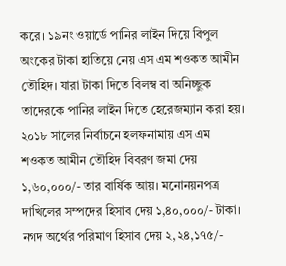করে। ১৯নং ওয়ার্ডে পানির লাইন দিয়ে বিপুল অংকের টাকা হাতিয়ে নেয় এস এম শওকত আমীন তৌহিদ। যারা টাকা দিতে বিলম্ব বা অনিচ্ছুক তাদেরকে পানির লাইন দিতে হেরেজম্যান করা হয়। ২০১৮ সালের নির্বাচনে হলফনামায় এস এম শওকত আমীন তৌহিদ বিবরণ জমা দেয় ১,৬০,০০০/- তার বার্ষিক আয়। মনোনয়নপত্র দাখিলের সম্পদের হিসাব দেয় ১,৪০,০০০/- টাকা। নগদ অর্থের পরিমাণ হিসাব দেয় ২,২৪,১৭৫/-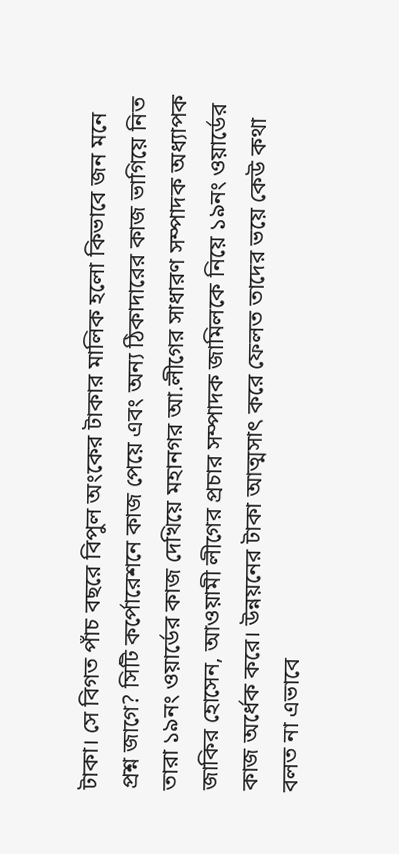টাকা। সে বিগত পাঁচ বছরে বিপুল অংকের টাকার মালিক হলো কিভাবে জন মনে প্রশ্ন জাগে? সিটি কর্পোরেশনে কাজ পেয়ে এবং অন্য ঠিকাদারের কাজ ভাগিয়ে নিত তারা ১৯নং ওয়ার্ডের কাজ দেখিয়ে মহানগর আ.লীগের সাধারণ সম্পাদক অধ্যাপক জাকির হোসেন, আওয়ামী লীগের প্রচার সম্পাদক জামিলকে নিয়ে ১৯নং ওয়ার্ডের কাজ অর্ধেক করে। উন্নয়নের টাকা আত্মসাৎ করে ফেলত তাদের ভয়ে কেউ কথা বলত না এভাবে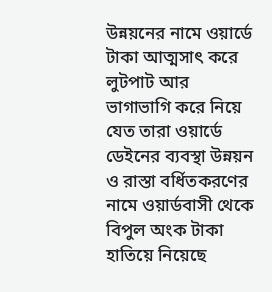উন্নয়নের নামে ওয়ার্ডে টাকা আত্মসাৎ করে লুটপাট আর ভাগাভাগি করে নিয়ে যেত তারা ওয়ার্ডে ডেইনের ব্যবস্থা উন্নয়ন ও রাস্তা বর্ধিতকরণের নামে ওয়ার্ডবাসী থেকে বিপুল অংক টাকা হাতিয়ে নিয়েছে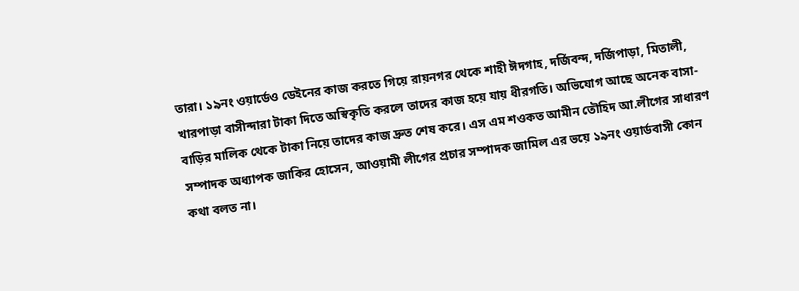তারা। ১৯নং ওয়ার্ডেও ডেইনের কাজ করতে গিয়ে রায়নগর থেকে শাহী ঈদগাহ, দর্জিবন্দ, দর্জিপাড়া, মিতালী, খারপাড়া বাসীন্দারা টাকা দিতে অস্বিকৃতি করলে তাদের কাজ হয়ে যায় ধীরগতি। অভিযোগ আছে অনেক বাসা-বাড়ির মালিক থেকে টাকা নিয়ে তাদের কাজ দ্রুত শেষ করে। এস এম শওকত আমীন তৌহিদ আ.লীগের সাধারণ সম্পাদক অধ্যাপক জাকির হোসেন, আওয়ামী লীগের প্রচার সম্পাদক জামিল এর ভয়ে ১৯নং ওয়ার্ডবাসী কোন কথা বলত না।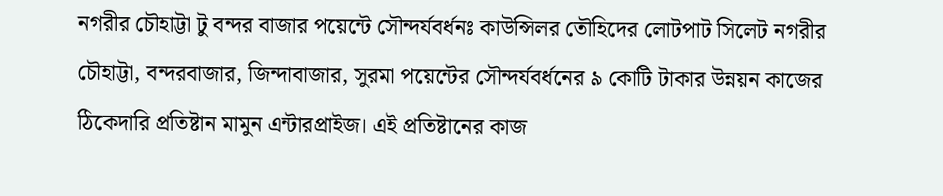নগরীর চৌহাট্টা টু বন্দর বাজার পয়েন্টে সৌন্দর্যবর্ধনঃ কাউন্সিলর তৌহিদের লোটপাট সিলেট নগরীর চৌহাট্টা, বন্দরবাজার, জিন্দাবাজার, সুরমা পয়েন্টের সৌন্দর্যবর্ধনের ৯ কোটি টাকার উন্নয়ন কাজের ঠিকেদারি প্রতিষ্টান মামুন এন্টারপ্রাইজ। এই প্রতিষ্টানের কাজ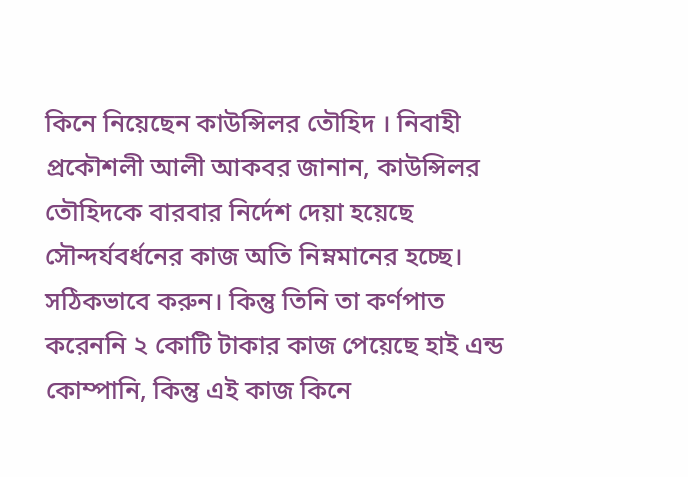কিনে নিয়েছেন কাউন্সিলর তৌহিদ । নিবাহী প্রকৌশলী আলী আকবর জানান, কাউন্সিলর তৌহিদকে বারবার নির্দেশ দেয়া হয়েছে সৌন্দর্যবর্ধনের কাজ অতি নিম্নমানের হচ্ছে। সঠিকভাবে করুন। কিন্তু তিনি তা কর্ণপাত করেননি ২ কোটি টাকার কাজ পেয়েছে হাই এন্ড কোম্পানি, কিন্তু এই কাজ কিনে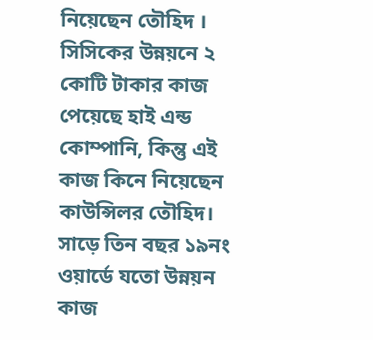নিয়েছেন তৌহিদ । সিসিকের উন্নয়নে ২ কোটি টাকার কাজ পেয়েছে হাই এন্ড কোম্পানি, কিন্তু এই কাজ কিনে নিয়েছেন কাউন্সিলর তৌহিদ। সাড়ে তিন বছর ১৯নং ওয়ার্ডে যতো উন্নয়ন কাজ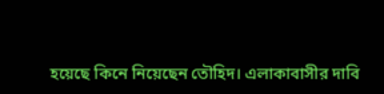হয়েছে কিনে নিয়েছেন তৌহিদ। এলাকাবাসীর দাবি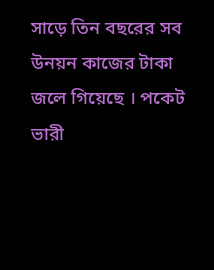সাড়ে তিন বছরের সব উনয়ন কাজের টাকা জলে গিয়েছে । পকেট ভারী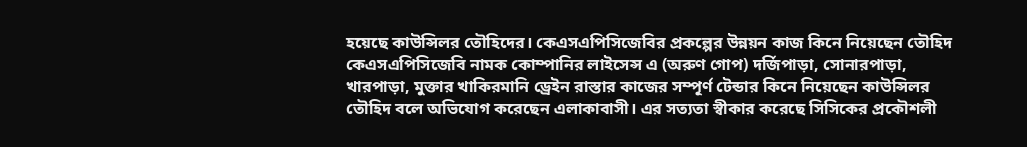হয়েছে কাউন্সিলর তৌহিদের। কেএসএপিসিজেবির প্রকল্পের উন্নয়ন কাজ কিনে নিয়েছেন তৌহিদ কেএসএপিসিজেবি নামক কোম্পানির লাইসেন্স এ (অরুণ গোপ) দর্জিপাড়া, সোনারপাড়া, খারপাড়া, মুক্তার খাকিরমানি ড্রেইন রাস্তার কাজের সম্পূর্ণ টেন্ডার কিনে নিয়েছেন কাউন্সিলর তৌহিদ বলে অভিযোগ করেছেন এলাকাবাসী। এর সত্যতা স্বীকার করেছে সিসিকের প্রকৌশলী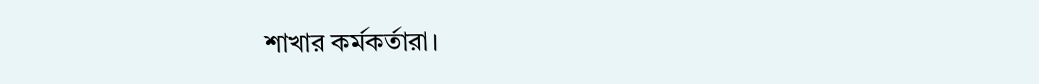শাখার কর্মকর্তারা।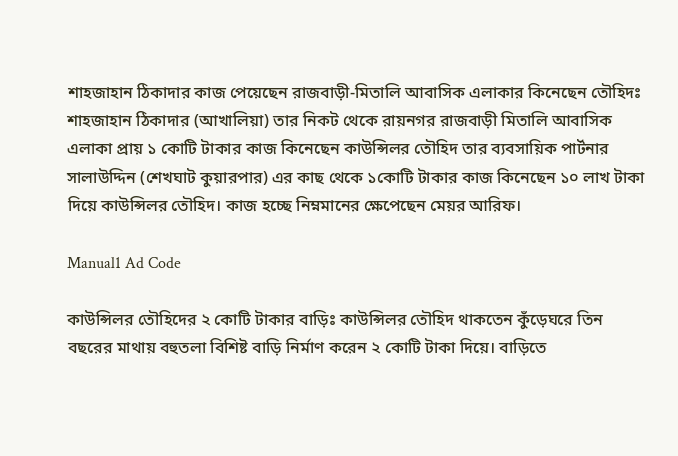শাহজাহান ঠিকাদার কাজ পেয়েছেন রাজবাড়ী-মিতালি আবাসিক এলাকার কিনেছেন তৌহিদঃ শাহজাহান ঠিকাদার (আখালিয়া) তার নিকট থেকে রায়নগর রাজবাড়ী মিতালি আবাসিক এলাকা প্রায় ১ কোটি টাকার কাজ কিনেছেন কাউন্সিলর তৌহিদ তার ব্যবসায়িক পার্টনার সালাউদ্দিন (শেখঘাট কুয়ারপার) এর কাছ থেকে ১কোটি টাকার কাজ কিনেছেন ১০ লাখ টাকা দিয়ে কাউন্সিলর তৌহিদ। কাজ হচ্ছে নিম্নমানের ক্ষেপেছেন মেয়র আরিফ।

Manual1 Ad Code

কাউন্সিলর তৌহিদের ২ কোটি টাকার বাড়িঃ কাউন্সিলর তৌহিদ থাকতেন কুঁড়েঘরে তিন বছরের মাথায় বহুতলা বিশিষ্ট বাড়ি নির্মাণ করেন ২ কোটি টাকা দিয়ে। বাড়িতে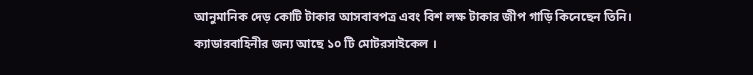আনুমানিক দেড় কোটি টাকার আসবাবপত্র এবং বিশ লক্ষ টাকার জীপ গাড়ি কিনেছেন তিনি। ক্যাডারবাহিনীর জন্য আছে ১০ টি মোটরসাইকেল ।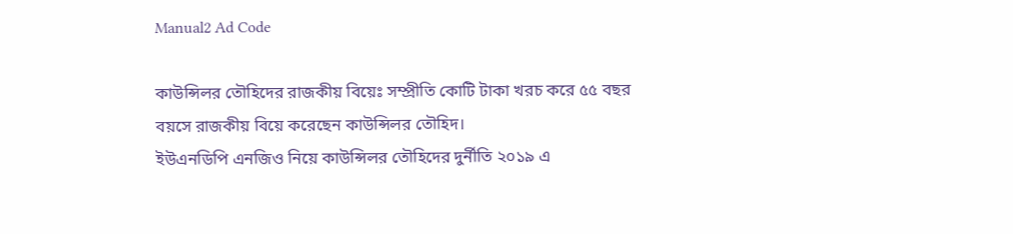Manual2 Ad Code

কাউন্সিলর তৌহিদের রাজকীয় বিয়েঃ সম্প্রীতি কোটি টাকা খরচ করে ৫৫ বছর বয়সে রাজকীয় বিয়ে করেছেন কাউন্সিলর তৌহিদ।
ইউএনডিপি এনজিও নিয়ে কাউন্সিলর তৌহিদের দুর্নীতি ২০১৯ এ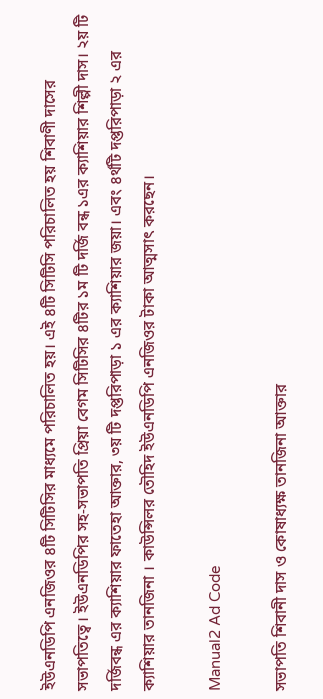ইউএনডিপি এনজিওর ৪টি সিটিসির মাধ্যমে পরিচালিত হয়। এই ৪টি সিটিসি পরিচালিত হয় শিবাণী দাসের সভাপতিত্বে। ইউএনডিপির সহ-সভাপতি প্রিয়া বেগম সিটিসির ৪টির ১ম টি দর্জি বন্ধ ১এর ক্যাশিয়ার শিল্পী দাস। ২য় টি দর্জিবন্ধ এর ক্যাশিয়ার ফাতেহা আক্তার, ৩য় টি দপ্তরিপাড়া ১ এর ক্যাশিয়ার জয়া। এবং ৪র্থটি দপ্তরিপাড়া ২ এর ক্যাশিয়ার তানজিনা । কাউন্সিলর তৌহিদ ইউএনডিপি এনজিওর টাকা আত্মসাৎ করছেন।

Manual2 Ad Code

সভাপতি শিবানী দাস ও কোষাধ্যক্ষ তানজিনা আক্তার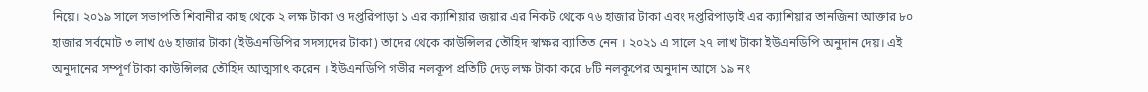নিয়ে। ২০১৯ সালে সভাপতি শিবানীর কাছ থেকে ২ লক্ষ টাকা ও দপ্তরিপাড়া ১ এর ক্যাশিয়ার জয়ার এর নিকট থেকে ৭৬ হাজার টাকা এবং দপ্তরিপাড়াই এর ক্যাশিয়ার তানজিনা আক্তার ৮০ হাজার সর্বমোট ৩ লাখ ৫৬ হাজার টাকা (ইউএনডিপির সদস্যদের টাকা) তাদের থেকে কাউন্সিলর তৌহিদ স্বাক্ষর ব্যাতিত নেন । ২০২১ এ সালে ২৭ লাখ টাকা ইউএনডিপি অনুদান দেয়। এই অনুদানের সম্পূর্ণ টাকা কাউন্সিলর তৌহিদ আত্মসাৎ করেন । ইউএনডিপি গভীর নলকূপ প্রতিটি দেড় লক্ষ টাকা করে ৮টি নলকূপের অনুদান আসে ১৯ নং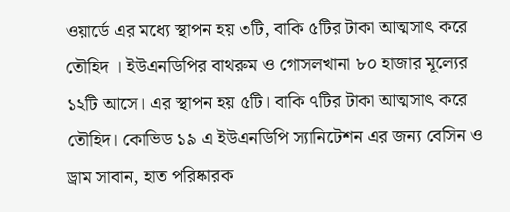ওয়ার্ডে এর মধ্যে স্থাপন হয় ৩টি, বাকি ৫টির টাকা আত্মসাৎ করে তৌহিদ । ইউএনডিপির বাথরুম ও গোসলখানা ৮০ হাজার মূল্যের ১২টি আসে। এর স্থাপন হয় ৫টি। বাকি ৭টির টাকা আত্মসাৎ করে তৌহিদ। কোভিড ১৯ এ ইউএনডিপি স্যানিটেশন এর জন্য বেসিন ও ড্রাম সাবান, হাত পরিষ্কারক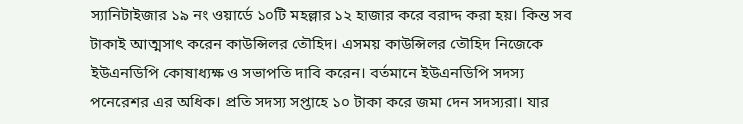স্যানিটাইজার ১৯ নং ওয়ার্ডে ১০টি মহল্লার ১২ হাজার করে বরাদ্দ করা হয়। কিন্ত সব টাকাই আত্মসাৎ করেন কাউন্সিলর তৌহিদ। এসময় কাউন্সিলর তৌহিদ নিজেকে ইউএনডিপি কোষাধ্যক্ষ ও সভাপতি দাবি করেন। বর্তমানে ইউএনডিপি সদস্য পনেরেশর এর অধিক। প্রতি সদস্য সপ্তাহে ১০ টাকা করে জমা দেন সদস্যরা। যার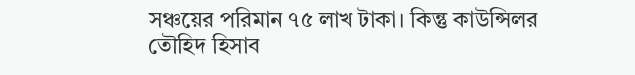সঞ্চয়ের পরিমান ৭৫ লাখ টাকা। কিন্তু কাউন্সিলর তৌহিদ হিসাব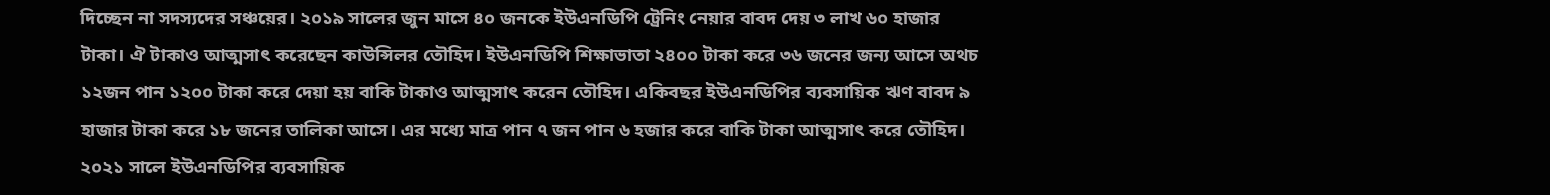দিচ্ছেন না সদস্যদের সঞ্চয়ের। ২০১৯ সালের জুন মাসে ৪০ জনকে ইউএনডিপি ট্রেনিং নেয়ার বাবদ দেয় ৩ লাখ ৬০ হাজার টাকা। ঐ টাকাও আত্মসাৎ করেছেন কাউন্সিলর তৌহিদ। ইউএনডিপি শিক্ষাভাতা ২৪০০ টাকা করে ৩৬ জনের জন্য আসে অথচ ১২জন পান ১২০০ টাকা করে দেয়া হয় বাকি টাকাও আত্মসাৎ করেন তৌহিদ। একিবছর ইউএনডিপির ব্যবসায়িক ঋণ বাবদ ৯ হাজার টাকা করে ১৮ জনের তালিকা আসে। এর মধ্যে মাত্র পান ৭ জন পান ৬ হজার করে বাকি টাকা আত্মসাৎ করে তৌহিদ। ২০২১ সালে ইউএনডিপির ব্যবসায়িক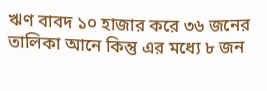ঋণ বাবদ ১০ হাজার করে ৩৬ জনের তালিকা আনে কিন্তু এর মধ্যে ৮ জন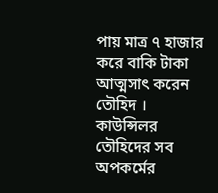পায় মাত্র ৭ হাজার করে বাকি টাকা আত্মসাৎ করেন তৌহিদ । কাউন্সিলর তৌহিদের সব অপকর্মের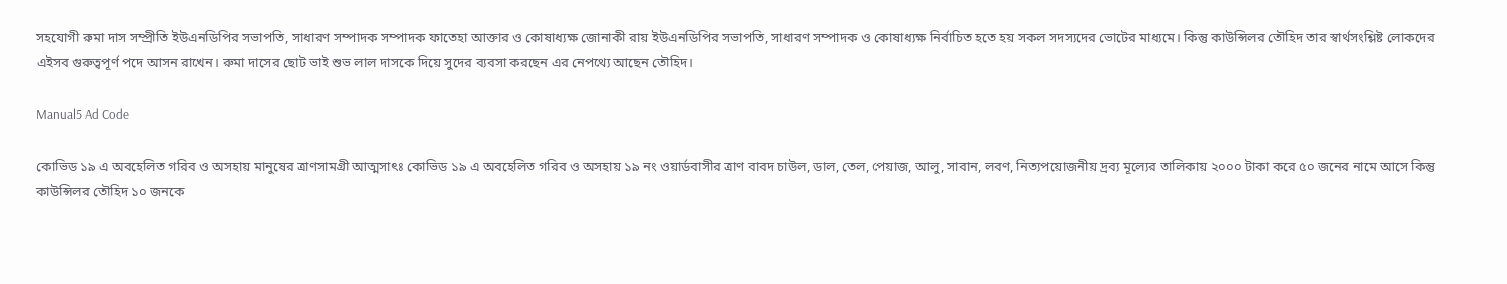সহযোগী রুমা দাস সম্প্রীতি ইউএনডিপির সভাপতি, সাধারণ সম্পাদক সম্পাদক ফাতেহা আক্তার ও কোষাধ্যক্ষ জোনাকী রায় ইউএনডিপির সভাপতি, সাধারণ সম্পাদক ও কোষাধ্যক্ষ নির্বাচিত হতে হয় সকল সদস্যদের ভোটের মাধ্যমে। কিন্তু কাউন্সিলর তৌহিদ তার স্বার্থসংশ্লিষ্ট লোকদের এইসব গুরুত্বপূর্ণ পদে আসন রাখেন। রুমা দাসের ছোট ভাই শুভ লাল দাসকে দিয়ে সুদের ব্যবসা করছেন এর নেপথ্যে আছেন তৌহিদ।

Manual5 Ad Code

কোভিড ১৯ এ অবহেলিত গরিব ও অসহায় মানুষের ত্রাণসামগ্রী আত্মসাৎঃ কোভিড ১৯ এ অবহেলিত গরিব ও অসহায় ১৯ নং ওয়ার্ডবাসীর ত্রাণ বাবদ চাউল, ডাল, তেল, পেয়াজ, আলু, সাবান, লবণ, নিত্যপয়োজনীয় দ্রব্য মূল্যের তালিকায় ২০০০ টাকা করে ৫০ জনের নামে আসে কিন্তু কাউন্সিলর তৌহিদ ১০ জনকে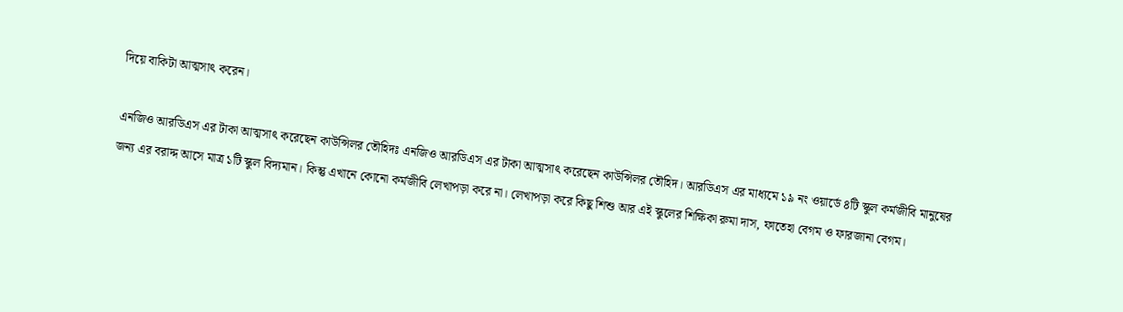দিয়ে বাকিটা আত্মসাৎ করেন।

এনজিও আরডিএস এর টাকা আত্মসাৎ করেছেন কাউন্সিলর তৌহিদঃ এনজিও আরডিএস এর টাকা আত্মসাৎ করেছেন কাউন্সিলর তৌহিদ। আরডিএস এর মাধ্যমে ১৯ নং ওয়ার্ডে ৪টি স্কুল কর্মজীবি মানুষের জন্য এর বরাদ্দ আসে মাত্র ১টি স্কুল বিদ্যমান। কিন্তু এখানে কোনো কর্মজীবি লেখাপড়া করে না। লেখাপড়া করে কিছু শিশু আর এই স্কুলের শিক্ষিকা রুমা দাস, ফাতেহা বেগম ও ফারজানা বেগম।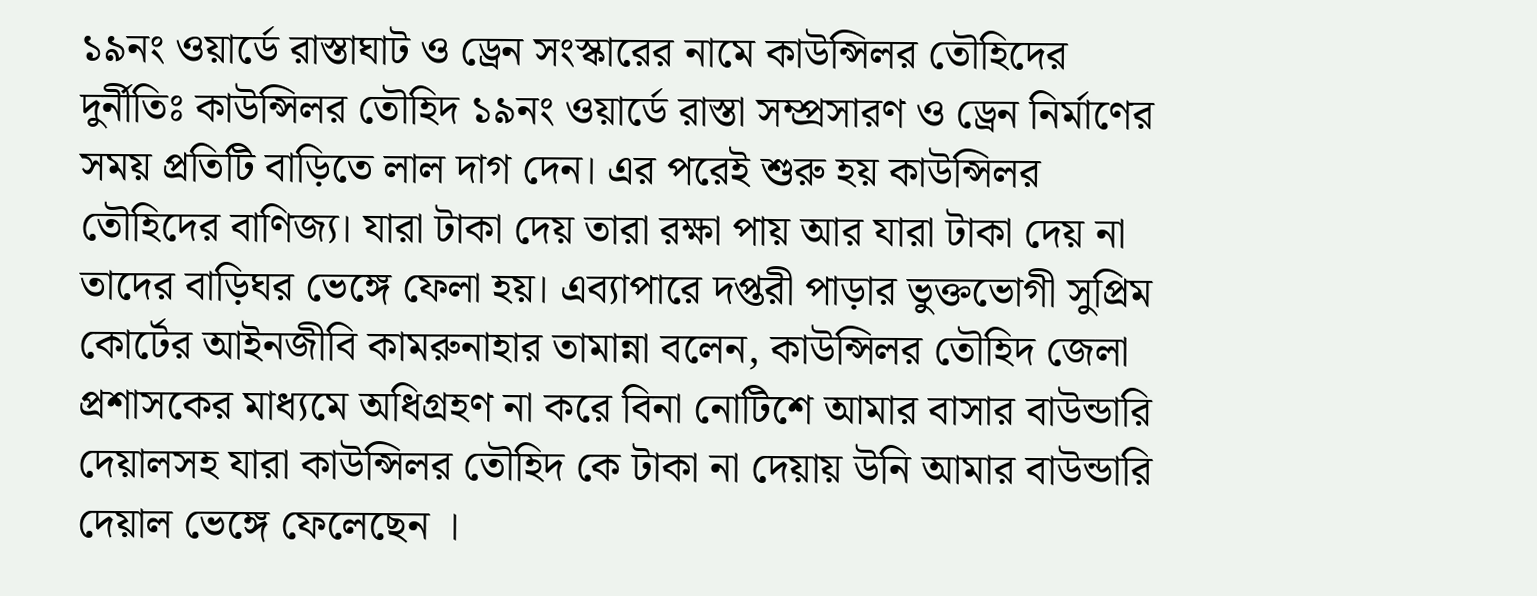১৯নং ওয়ার্ডে রাস্তাঘাট ও ড্রেন সংস্কারের নামে কাউন্সিলর তৌহিদের দুর্নীতিঃ কাউন্সিলর তৌহিদ ১৯নং ওয়ার্ডে রাস্তা সম্প্রসারণ ও ড্রেন নির্মাণের সময় প্রতিটি বাড়িতে লাল দাগ দেন। এর পরেই শুরু হয় কাউন্সিলর তৌহিদের বাণিজ্য। যারা টাকা দেয় তারা রক্ষা পায় আর যারা টাকা দেয় না তাদের বাড়িঘর ভেঙ্গে ফেলা হয়। এব্যাপারে দপ্তরী পাড়ার ভুক্তভোগী সুপ্রিম কোর্টের আইনজীবি কামরুনাহার তামান্না বলেন, কাউন্সিলর তৌহিদ জেলা প্রশাসকের মাধ্যমে অধিগ্রহণ না করে বিনা নোটিশে আমার বাসার বাউন্ডারি দেয়ালসহ যারা কাউন্সিলর তৌহিদ কে টাকা না দেয়ায় উনি আমার বাউন্ডারি দেয়াল ভেঙ্গে ফেলেছেন ।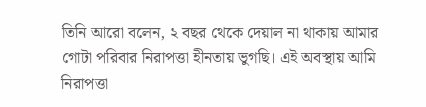তিনি আরো বলেন, ২ বছর থেকে দেয়াল না থাকায় আমার গোটা পরিবার নিরাপত্তা হীনতায় ভুগছি। এই অবস্থায় আমি নিরাপত্তা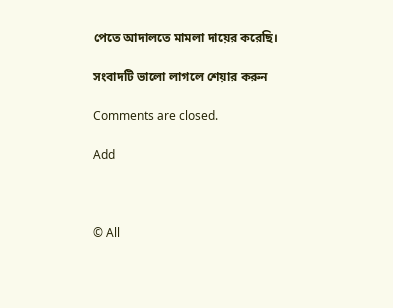পেতে আদালতে মামলা দায়ের করেছি।

সংবাদটি ভালো লাগলে শেয়ার করুন

Comments are closed.

Add



© All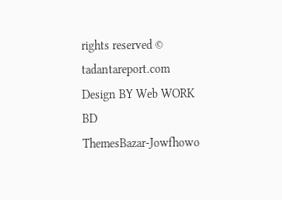rights reserved © tadantareport.com
Design BY Web WORK BD
ThemesBazar-Jowfhowo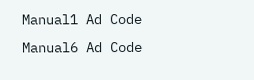Manual1 Ad Code
Manual6 Ad Code